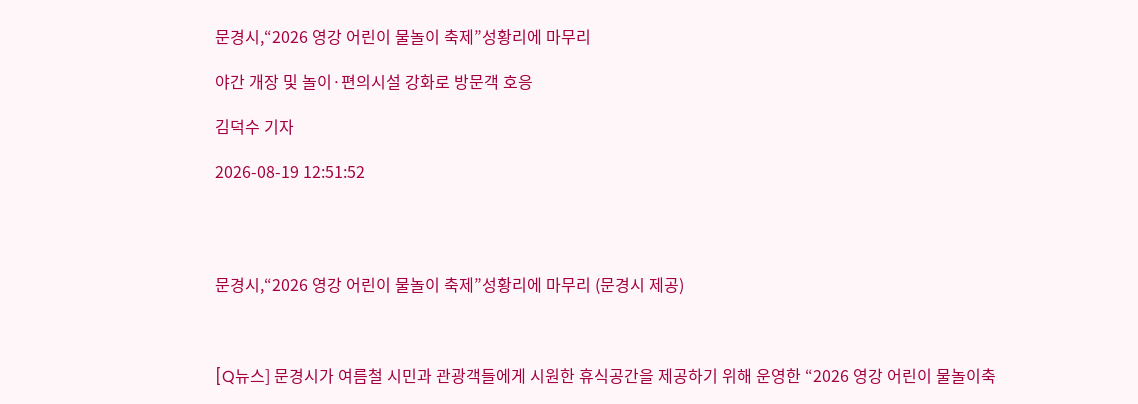문경시,“2026 영강 어린이 물놀이 축제”성황리에 마무리

야간 개장 및 놀이·편의시설 강화로 방문객 호응

김덕수 기자

2026-08-19 12:51:52




문경시,“2026 영강 어린이 물놀이 축제”성황리에 마무리 (문경시 제공)



[Q뉴스] 문경시가 여름철 시민과 관광객들에게 시원한 휴식공간을 제공하기 위해 운영한 “2026 영강 어린이 물놀이축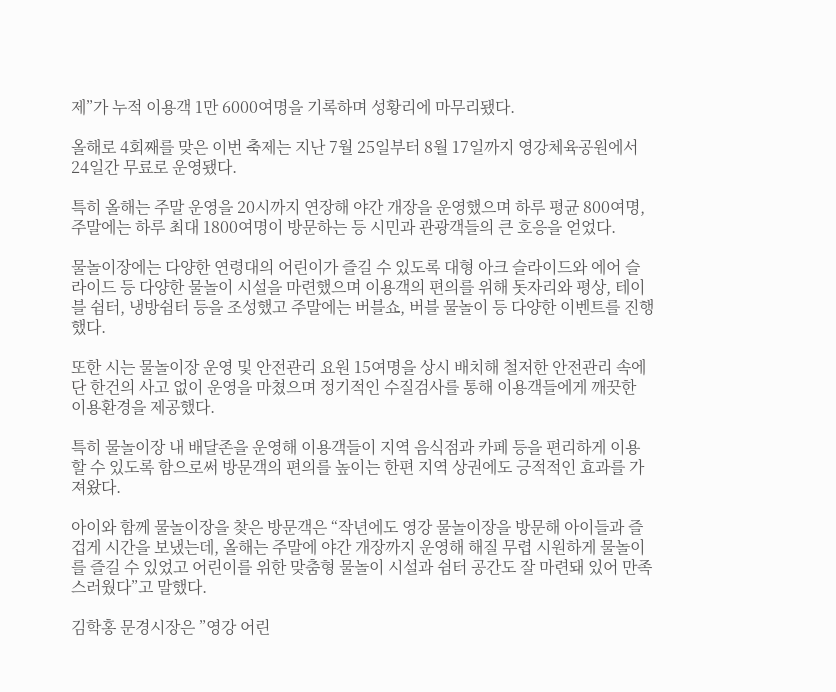제”가 누적 이용객 1만 6000여명을 기록하며 성황리에 마무리됐다.

올해로 4회째를 맞은 이번 축제는 지난 7월 25일부터 8월 17일까지 영강체육공원에서 24일간 무료로 운영됐다.

특히 올해는 주말 운영을 20시까지 연장해 야간 개장을 운영했으며 하루 평균 800여명, 주말에는 하루 최대 1800여명이 방문하는 등 시민과 관광객들의 큰 호응을 얻었다.

물놀이장에는 다양한 연령대의 어린이가 즐길 수 있도록 대형 아크 슬라이드와 에어 슬라이드 등 다양한 물놀이 시설을 마련했으며 이용객의 편의를 위해 돗자리와 평상, 테이블 쉼터, 냉방쉼터 등을 조성했고 주말에는 버블쇼, 버블 물놀이 등 다양한 이벤트를 진행했다.

또한 시는 물놀이장 운영 및 안전관리 요원 15여명을 상시 배치해 철저한 안전관리 속에 단 한건의 사고 없이 운영을 마쳤으며 정기적인 수질검사를 통해 이용객들에게 깨끗한 이용환경을 제공했다.

특히 물놀이장 내 배달존을 운영해 이용객들이 지역 음식점과 카페 등을 편리하게 이용할 수 있도록 함으로써 방문객의 편의를 높이는 한편 지역 상권에도 긍적적인 효과를 가져왔다.

아이와 함께 물놀이장을 찾은 방문객은 “작년에도 영강 물놀이장을 방문해 아이들과 즐겁게 시간을 보냈는데, 올해는 주말에 야간 개장까지 운영해 해질 무렵 시원하게 물놀이를 즐길 수 있었고 어린이를 위한 맞춤형 물놀이 시설과 쉼터 공간도 잘 마련돼 있어 만족스러웠다”고 말했다.

김학홍 문경시장은 ”영강 어린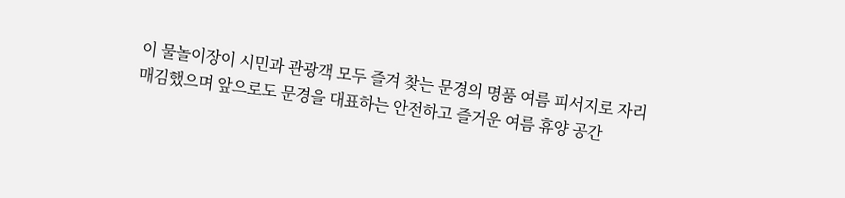이 물놀이장이 시민과 관광객 모두 즐겨 찾는 문경의 명품 여름 피서지로 자리매김했으며 앞으로도 문경을 대표하는 안전하고 즐거운 여름 휴양 공간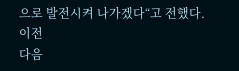으로 발전시켜 나가겠다“고 전했다.
이전
다음